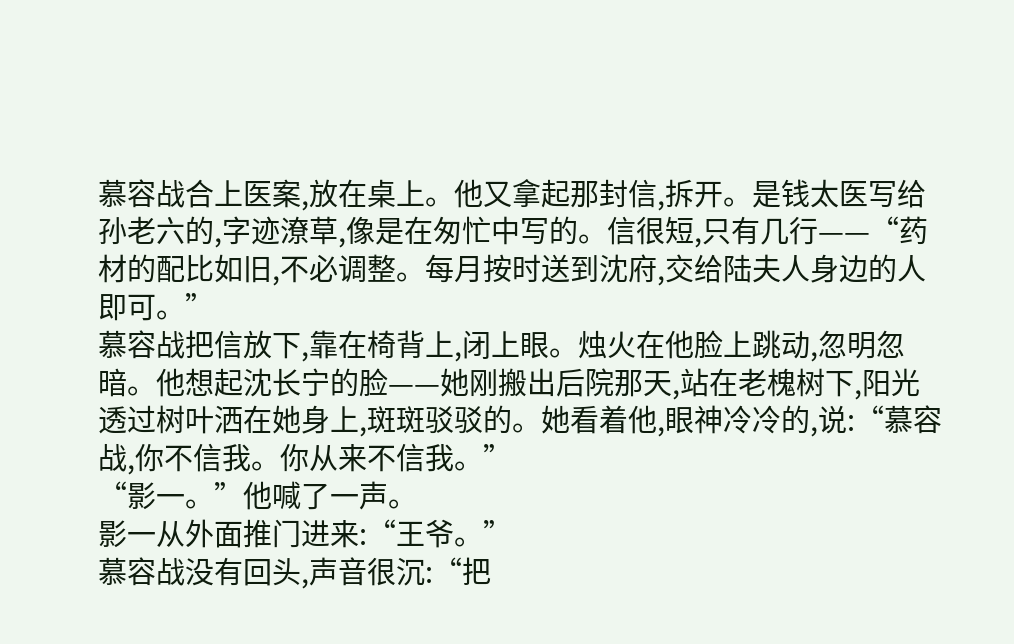慕容战合上医案,放在桌上。他又拿起那封信,拆开。是钱太医写给孙老六的,字迹潦草,像是在匆忙中写的。信很短,只有几行——“药材的配比如旧,不必调整。每月按时送到沈府,交给陆夫人身边的人即可。”
慕容战把信放下,靠在椅背上,闭上眼。烛火在他脸上跳动,忽明忽暗。他想起沈长宁的脸——她刚搬出后院那天,站在老槐树下,阳光透过树叶洒在她身上,斑斑驳驳的。她看着他,眼神冷冷的,说:“慕容战,你不信我。你从来不信我。”
“影一。”他喊了一声。
影一从外面推门进来:“王爷。”
慕容战没有回头,声音很沉:“把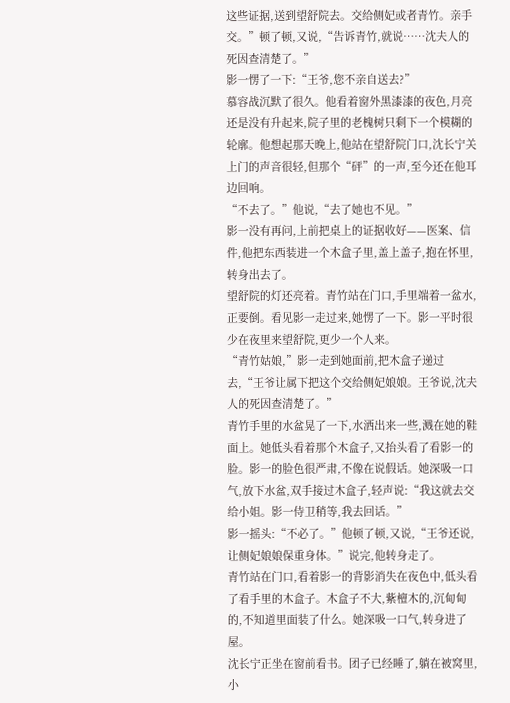这些证据,送到望舒院去。交给侧妃或者青竹。亲手交。”顿了顿,又说,“告诉青竹,就说……沈夫人的死因查清楚了。”
影一愣了一下:“王爷,您不亲自送去?”
慕容战沉默了很久。他看着窗外黑漆漆的夜色,月亮还是没有升起来,院子里的老槐树只剩下一个模糊的轮廓。他想起那天晚上,他站在望舒院门口,沈长宁关上门的声音很轻,但那个“砰”的一声,至今还在他耳边回响。
“不去了。”他说,“去了她也不见。”
影一没有再问,上前把桌上的证据收好——医案、信件,他把东西装进一个木盒子里,盖上盖子,抱在怀里,转身出去了。
望舒院的灯还亮着。青竹站在门口,手里端着一盆水,正要倒。看见影一走过来,她愣了一下。影一平时很少在夜里来望舒院,更少一个人来。
“青竹姑娘,”影一走到她面前,把木盒子递过去,“王爷让属下把这个交给侧妃娘娘。王爷说,沈夫人的死因查清楚了。”
青竹手里的水盆晃了一下,水洒出来一些,溅在她的鞋面上。她低头看着那个木盒子,又抬头看了看影一的脸。影一的脸色很严肃,不像在说假话。她深吸一口气,放下水盆,双手接过木盒子,轻声说:“我这就去交给小姐。影一侍卫稍等,我去回话。”
影一摇头:“不必了。”他顿了顿,又说,“王爷还说,让侧妃娘娘保重身体。”说完,他转身走了。
青竹站在门口,看着影一的背影消失在夜色中,低头看了看手里的木盒子。木盒子不大,紫檀木的,沉甸甸的,不知道里面装了什么。她深吸一口气,转身进了屋。
沈长宁正坐在窗前看书。团子已经睡了,躺在被窝里,小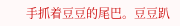手抓着豆豆的尾巴。豆豆趴